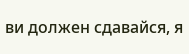ви должен сдавайся, я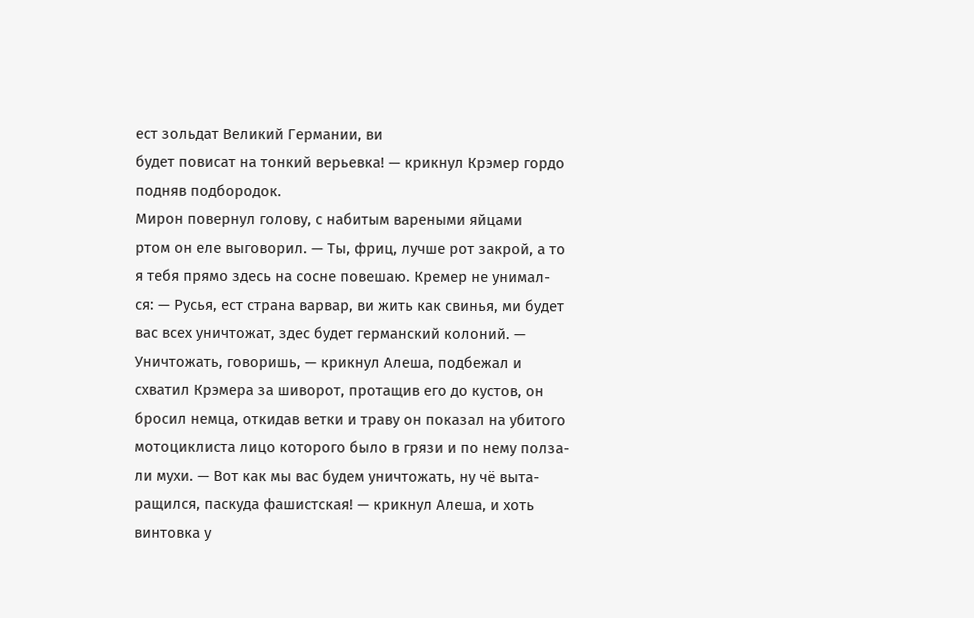ест зольдат Великий Германии, ви
будет повисат на тонкий верьевка! — крикнул Крэмер гордо
подняв подбородок.
Мирон повернул голову, с набитым вареными яйцами
ртом он еле выговорил. — Ты, фриц, лучше рот закрой, а то
я тебя прямо здесь на сосне повешаю. Кремер не унимал-
ся: — Русья, ест страна варвар, ви жить как свинья, ми будет
вас всех уничтожат, здес будет германский колоний. —
Уничтожать, говоришь, — крикнул Алеша, подбежал и
схватил Крэмера за шиворот, протащив его до кустов, он
бросил немца, откидав ветки и траву он показал на убитого
мотоциклиста лицо которого было в грязи и по нему полза-
ли мухи. — Вот как мы вас будем уничтожать, ну чё выта-
ращился, паскуда фашистская! — крикнул Алеша, и хоть
винтовка у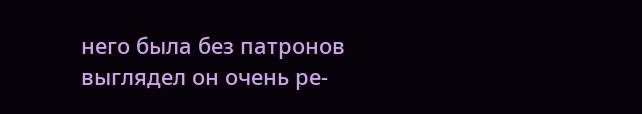него была без патронов выглядел он очень ре-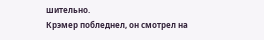шительно.
Крэмер побледнел, он смотрел на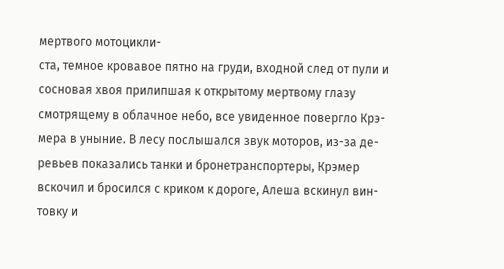мертвого мотоцикли-
ста, темное кровавое пятно на груди, входной след от пули и
сосновая хвоя прилипшая к открытому мертвому глазу
смотрящему в облачное небо, все увиденное повергло Крэ-
мера в уныние. В лесу послышался звук моторов, из-за де-
ревьев показались танки и бронетранспортеры, Крэмер
вскочил и бросился с криком к дороге, Алеша вскинул вин-
товку и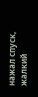нажал спуск, жалкий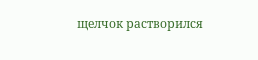щелчок растворился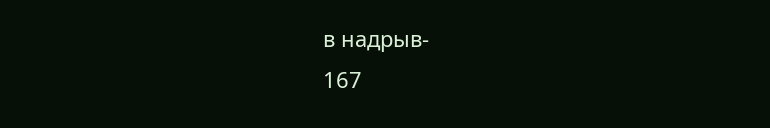в надрыв-
167